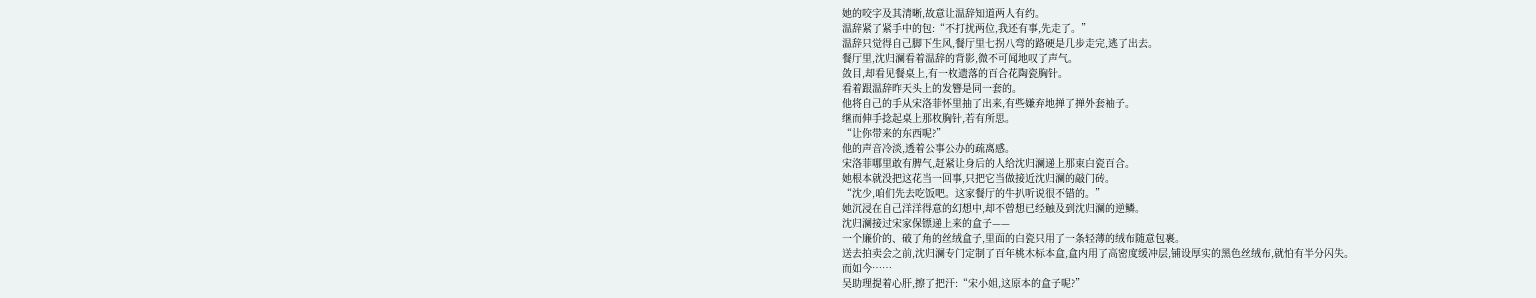她的咬字及其清晰,故意让温辞知道两人有约。
温辞紧了紧手中的包:“不打扰两位,我还有事,先走了。”
温辞只觉得自己脚下生风,餐厅里七拐八弯的路硬是几步走完,逃了出去。
餐厅里,沈归澜看着温辞的背影,微不可闻地叹了声气。
敛目,却看见餐桌上,有一枚遗落的百合花陶瓷胸针。
看着跟温辞昨天头上的发簪是同一套的。
他将自己的手从宋洛菲怀里抽了出来,有些嫌弃地掸了掸外套袖子。
继而伸手捻起桌上那枚胸针,若有所思。
“让你带来的东西呢?”
他的声音冷淡,透着公事公办的疏离感。
宋洛菲哪里敢有脾气,赶紧让身后的人给沈归澜递上那束白瓷百合。
她根本就没把这花当一回事,只把它当做接近沈归澜的敲门砖。
“沈少,咱们先去吃饭吧。这家餐厅的牛扒听说很不错的。”
她沉浸在自己洋洋得意的幻想中,却不曾想已经触及到沈归澜的逆鳞。
沈归澜接过宋家保镖递上来的盒子——
一个廉价的、破了角的丝绒盒子,里面的白瓷只用了一条轻薄的绒布随意包裹。
送去拍卖会之前,沈归澜专门定制了百年桃木标本盒,盒内用了高密度缓冲层,铺设厚实的黑色丝绒布,就怕有半分闪失。
而如今……
吴助理提着心肝,擦了把汗:“宋小姐,这原本的盒子呢?”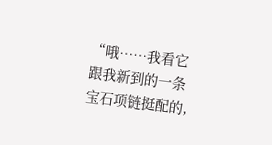“哦……我看它跟我新到的一条宝石项链挺配的,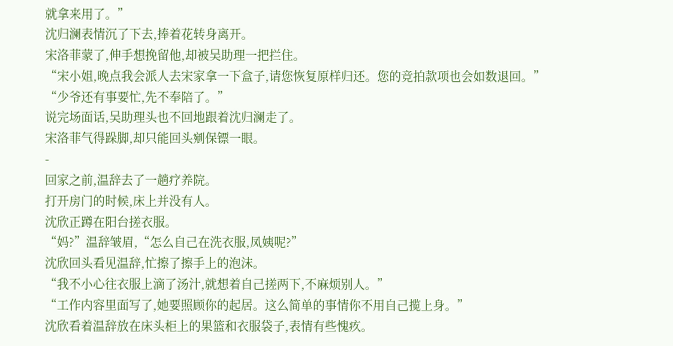就拿来用了。”
沈归澜表情沉了下去,捧着花转身离开。
宋洛菲蒙了,伸手想挽留他,却被吴助理一把拦住。
“宋小姐,晚点我会派人去宋家拿一下盒子,请您恢复原样归还。您的竞拍款项也会如数退回。”
“少爷还有事要忙,先不奉陪了。”
说完场面话,吴助理头也不回地跟着沈归澜走了。
宋洛菲气得跺脚,却只能回头剜保镖一眼。
-
回家之前,温辞去了一趟疗养院。
打开房门的时候,床上并没有人。
沈欣正蹲在阳台搓衣服。
“妈?”温辞皱眉,“怎么自己在洗衣服,凤姨呢?”
沈欣回头看见温辞,忙擦了擦手上的泡沫。
“我不小心往衣服上滴了汤汁,就想着自己搓两下,不麻烦别人。”
“工作内容里面写了,她要照顾你的起居。这么简单的事情你不用自己揽上身。”
沈欣看着温辞放在床头柜上的果篮和衣服袋子,表情有些愧疚。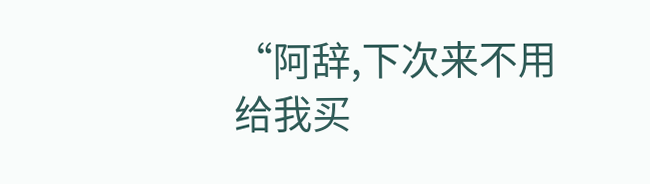“阿辞,下次来不用给我买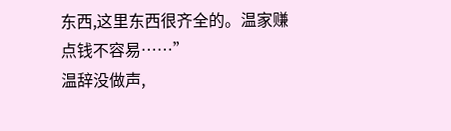东西,这里东西很齐全的。温家赚点钱不容易……”
温辞没做声,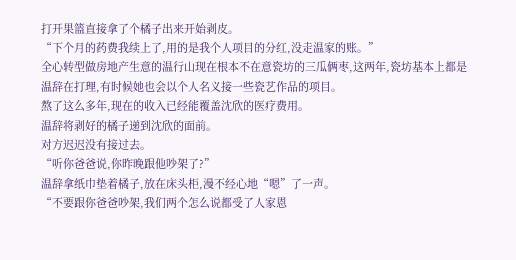打开果篮直接拿了个橘子出来开始剥皮。
“下个月的药费我续上了,用的是我个人项目的分红,没走温家的账。”
全心转型做房地产生意的温行山现在根本不在意瓷坊的三瓜俩枣,这两年,瓷坊基本上都是温辞在打理,有时候她也会以个人名义接一些瓷艺作品的项目。
熬了这么多年,现在的收入已经能覆盖沈欣的医疗费用。
温辞将剥好的橘子递到沈欣的面前。
对方迟迟没有接过去。
“听你爸爸说,你昨晚跟他吵架了?”
温辞拿纸巾垫着橘子,放在床头柜,漫不经心地“嗯”了一声。
“不要跟你爸爸吵架,我们两个怎么说都受了人家恩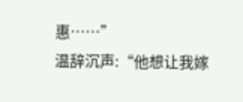惠……”
温辞沉声:“他想让我嫁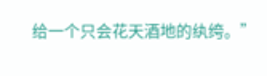给一个只会花天酒地的纨绔。”